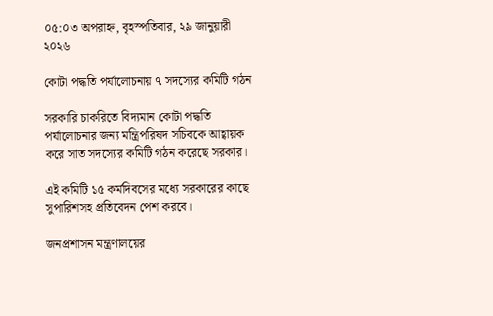০৫:০৩ অপরাহ্ন, বৃহস্পতিবার, ২৯ জানুয়ারী ২০২৬

কোটা পদ্ধতি পর্যালোচনায় ৭ সদস্যের কমিটি গঠন

সরকারি চাকরিতে বিদ্যমান কোটা পদ্ধতি পর্যালোচনার জন্য মন্ত্রিপরিষদ সচিবকে আহ্বায়ক করে সাত সদস্যের কমিটি গঠন করেছে সরকার।

এই কমিটি ১৫ কর্মদিবসের মধ্যে সরকারের কাছে সুপারিশসহ প্রতিবেদন পেশ করবে।

জনপ্রশাসন মন্ত্রণালয়ের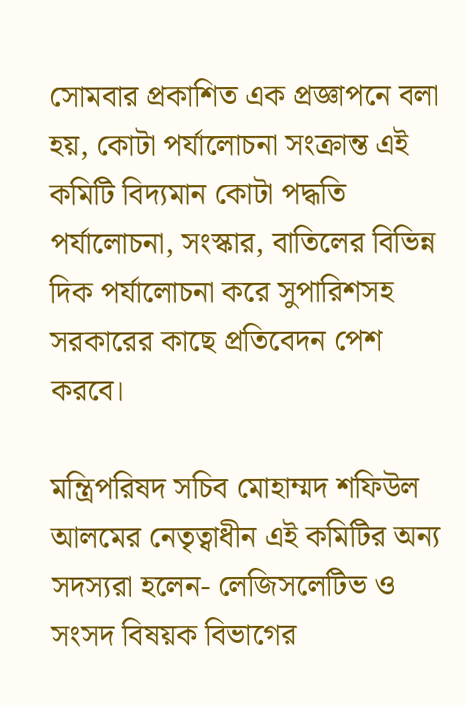সোমবার প্রকাশিত এক প্রজ্ঞাপনে বলা হয়, কোটা পর্যালোচনা সংক্রান্ত এই কমিটি বিদ্যমান কোটা পদ্ধতি পর্যালোচনা, সংস্কার, বাতিলের বিভিন্ন দিক পর্যালোচনা করে সুপারিশসহ সরকারের কাছে প্রতিবেদন পেশ করবে।

মন্ত্রিপরিষদ সচিব মোহাম্মদ শফিউল আলমের নেতৃত্বাধীন এই কমিটির অন্য সদস্যরা হলেন- লেজিসলেটিভ ও সংসদ বিষয়ক বিভাগের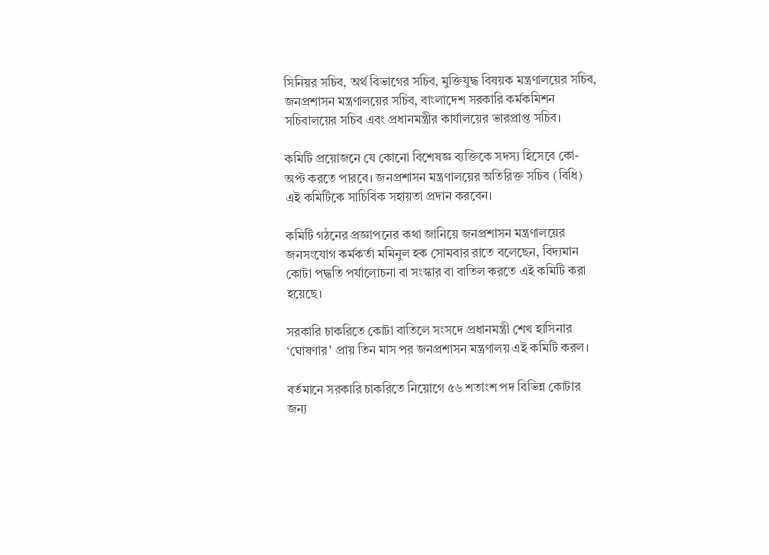সিনিয়র সচিব, অর্থ বিভাগের সচিব, মুক্তিযুদ্ধ বিষয়ক মন্ত্রণালয়ের সচিব, জনপ্রশাসন মন্ত্রণালয়ের সচিব, বাংলাদেশ সরকারি কর্মকমিশন সচিবালয়ের সচিব এবং প্রধানমন্ত্রীর কার্যালয়ের ভারপ্রাপ্ত সচিব।

কমিটি প্রয়োজনে যে কোনো বিশেষজ্ঞ ব্যক্তিকে সদস্য হিসেবে কো-অপ্ট করতে পারবে। জনপ্রশাসন মন্ত্রণালয়ের অতিরিক্ত সচিব (বিধি) এই কমিটিকে সাচিবিক সহায়তা প্রদান করবেন।

কমিটি গঠনের প্রজ্ঞাপনের কথা জানিয়ে জনপ্রশাসন মন্ত্রণালয়ের জনসংযোগ কর্মকর্তা মমিনুল হক সোমবার রাতে বলেছেন, বিদ্যমান কোটা পদ্ধতি পর্যালোচনা বা সংস্কার বা বাতিল করতে এই কমিটি করা হয়েছে।

সরকারি চাকরিতে কোটা বাতিলে সংসদে প্রধানমন্ত্রী শেখ হাসিনার ‘ঘোষণার’ প্রায় তিন মাস পর জনপ্রশাসন মন্ত্রণালয় এই কমিটি করল।

বর্তমানে সরকারি চাকরিতে নিয়োগে ৫৬ শতাংশ পদ বিভিন্ন কোটার জন্য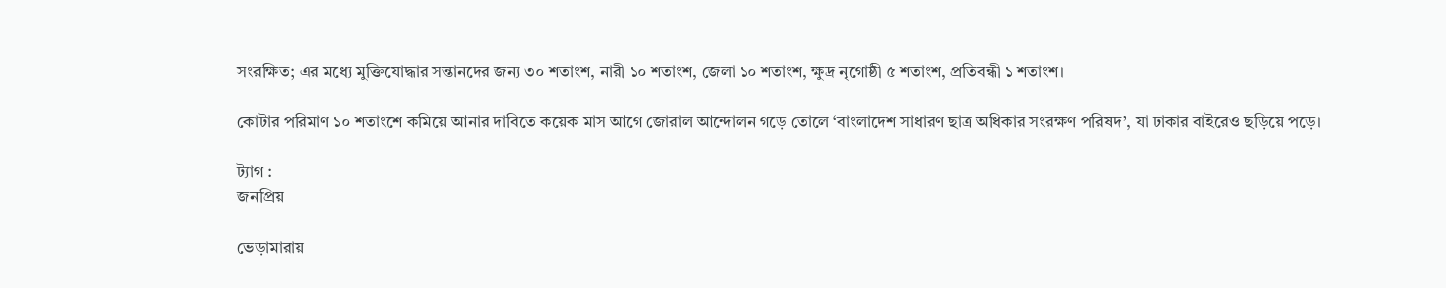সংরক্ষিত; এর মধ্যে মুক্তিযোদ্ধার সন্তানদের জন্য ৩০ শতাংশ, নারী ১০ শতাংশ, জেলা ১০ শতাংশ, ক্ষুদ্র নৃগোষ্ঠী ৫ শতাংশ, প্রতিবন্ধী ১ শতাংশ।

কোটার পরিমাণ ১০ শতাংশে কমিয়ে আনার দাবিতে কয়েক মাস আগে জোরাল আন্দোলন গড়ে তোলে ‘বাংলাদেশ সাধারণ ছাত্র অধিকার সংরক্ষণ পরিষদ’, যা ঢাকার বাইরেও ছড়িয়ে পড়ে।

ট্যাগ :
জনপ্রিয়

ভেড়ামারায়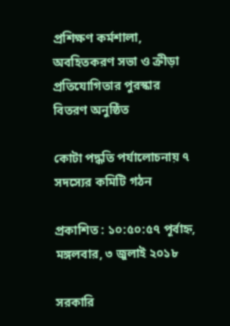প্রশিক্ষণ কর্মশালা, অবহিতকরণ সভা ও ক্রীড়া প্রতিযোগিতার পুরস্কার বিতরণ অনুষ্ঠিত

কোটা পদ্ধতি পর্যালোচনায় ৭ সদস্যের কমিটি গঠন

প্রকাশিত : ১০:৫০:৫৭ পূর্বাহ্ন, মঙ্গলবার, ৩ জুলাই ২০১৮

সরকারি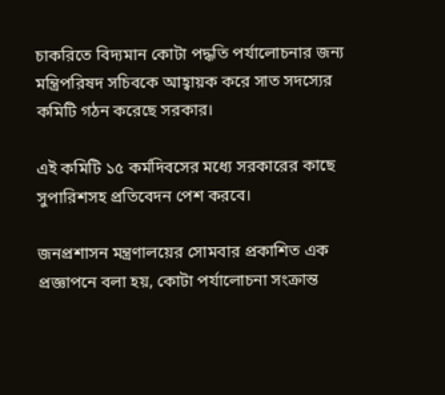চাকরিতে বিদ্যমান কোটা পদ্ধতি পর্যালোচনার জন্য মন্ত্রিপরিষদ সচিবকে আহ্বায়ক করে সাত সদস্যের কমিটি গঠন করেছে সরকার।

এই কমিটি ১৫ কর্মদিবসের মধ্যে সরকারের কাছে সুপারিশসহ প্রতিবেদন পেশ করবে।

জনপ্রশাসন মন্ত্রণালয়ের সোমবার প্রকাশিত এক প্রজ্ঞাপনে বলা হয়, কোটা পর্যালোচনা সংক্রান্ত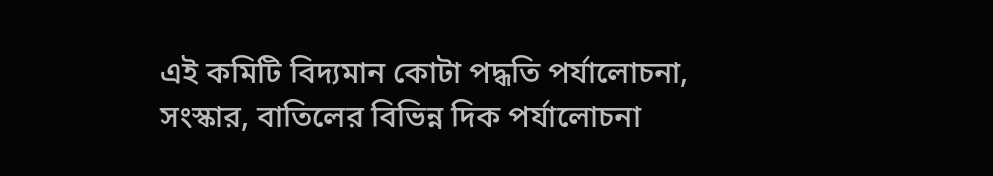এই কমিটি বিদ্যমান কোটা পদ্ধতি পর্যালোচনা, সংস্কার, বাতিলের বিভিন্ন দিক পর্যালোচনা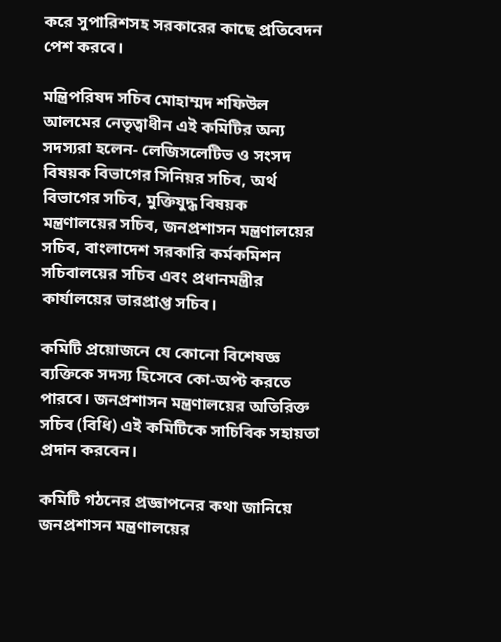করে সুপারিশসহ সরকারের কাছে প্রতিবেদন পেশ করবে।

মন্ত্রিপরিষদ সচিব মোহাম্মদ শফিউল আলমের নেতৃত্বাধীন এই কমিটির অন্য সদস্যরা হলেন- লেজিসলেটিভ ও সংসদ বিষয়ক বিভাগের সিনিয়র সচিব, অর্থ বিভাগের সচিব, মুক্তিযুদ্ধ বিষয়ক মন্ত্রণালয়ের সচিব, জনপ্রশাসন মন্ত্রণালয়ের সচিব, বাংলাদেশ সরকারি কর্মকমিশন সচিবালয়ের সচিব এবং প্রধানমন্ত্রীর কার্যালয়ের ভারপ্রাপ্ত সচিব।

কমিটি প্রয়োজনে যে কোনো বিশেষজ্ঞ ব্যক্তিকে সদস্য হিসেবে কো-অপ্ট করতে পারবে। জনপ্রশাসন মন্ত্রণালয়ের অতিরিক্ত সচিব (বিধি) এই কমিটিকে সাচিবিক সহায়তা প্রদান করবেন।

কমিটি গঠনের প্রজ্ঞাপনের কথা জানিয়ে জনপ্রশাসন মন্ত্রণালয়ের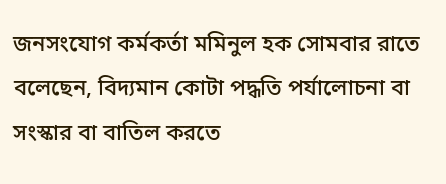জনসংযোগ কর্মকর্তা মমিনুল হক সোমবার রাতে বলেছেন, বিদ্যমান কোটা পদ্ধতি পর্যালোচনা বা সংস্কার বা বাতিল করতে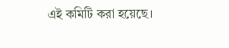এই কমিটি করা হয়েছে।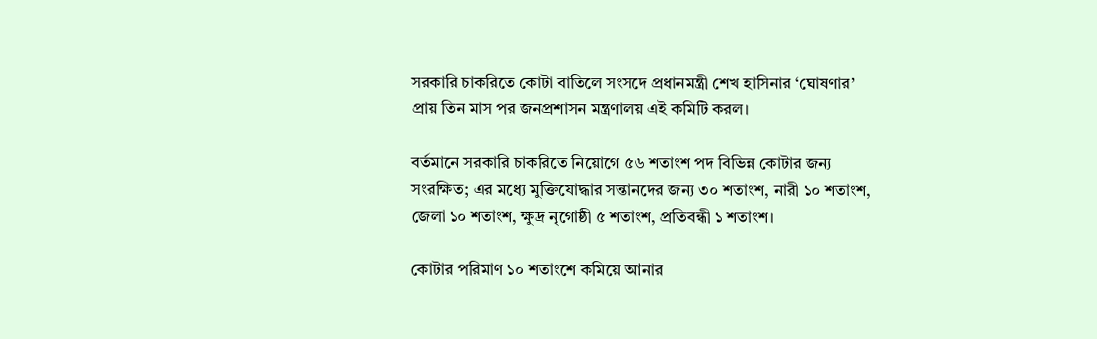সরকারি চাকরিতে কোটা বাতিলে সংসদে প্রধানমন্ত্রী শেখ হাসিনার ‘ঘোষণার’ প্রায় তিন মাস পর জনপ্রশাসন মন্ত্রণালয় এই কমিটি করল।

বর্তমানে সরকারি চাকরিতে নিয়োগে ৫৬ শতাংশ পদ বিভিন্ন কোটার জন্য সংরক্ষিত; এর মধ্যে মুক্তিযোদ্ধার সন্তানদের জন্য ৩০ শতাংশ, নারী ১০ শতাংশ, জেলা ১০ শতাংশ, ক্ষুদ্র নৃগোষ্ঠী ৫ শতাংশ, প্রতিবন্ধী ১ শতাংশ।

কোটার পরিমাণ ১০ শতাংশে কমিয়ে আনার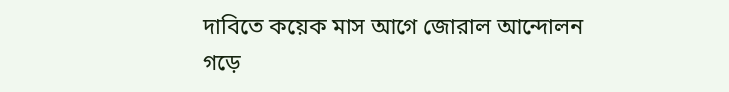দাবিতে কয়েক মাস আগে জোরাল আন্দোলন গড়ে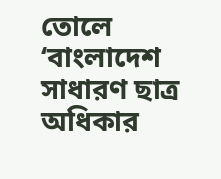তোলে ‘বাংলাদেশ সাধারণ ছাত্র অধিকার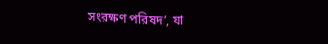সংরক্ষণ পরিষদ’, যা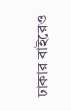ঢাকার বাইরেও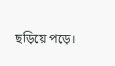ছড়িয়ে পড়ে।